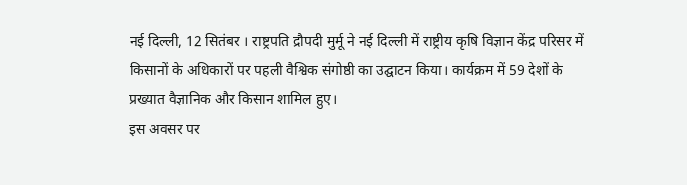नई दिल्ली, 12 सितंबर । राष्ट्रपति द्रौपदी मुर्मू ने नई दिल्ली में राष्ट्रीय कृषि विज्ञान केंद्र परिसर में किसानों के अधिकारों पर पहली वैश्विक संगोष्ठी का उद्घाटन किया। कार्यक्रम में 59 देशों के प्रख्यात वैज्ञानिक और किसान शामिल हुए।
इस अवसर पर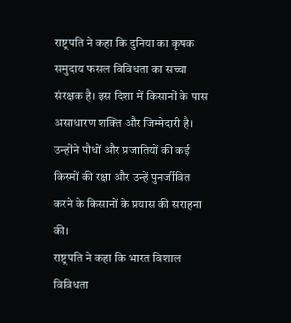राष्ट्रपति ने कहा कि दुनिया का कृषक समुदाय फसल विविधता का सच्चा संरक्षक है। इस दिशा में किसानों के पास असाधारण शक्ति और जिम्मेदारी है। उन्होंने पौधों और प्रजातियों की कई किस्मों की रक्षा और उन्हें पुनर्जीवित करने के किसानों के प्रयास की सराहना की।
राष्ट्रपति ने कहा कि भारत विशाल विविधता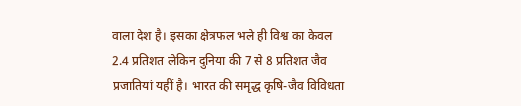वाला देश है। इसका क्षेत्रफल भले ही विश्व का केवल 2.4 प्रतिशत लेकिन दुनिया की 7 से 8 प्रतिशत जैव प्रजातियां यहीं है। भारत की समृद्ध कृषि-जैव विविधता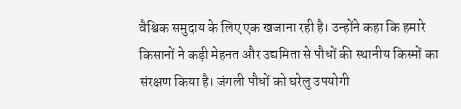वैश्विक समुदाय के लिए एक खजाना रही है। उन्होंने कहा कि हमारे किसानों ने कड़ी मेहनत और उद्यमिता से पौधों की स्थानीय किस्मों का संरक्षण किया है। जंगली पौधों को घरेलु उपयोगी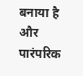बनाया है और पारंपरिक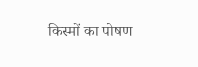किस्मों का पोषण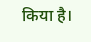किया है।